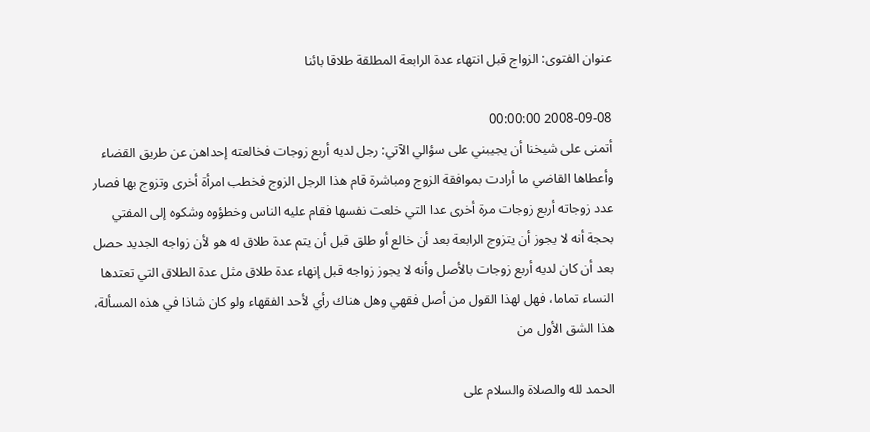عنوان الفتوى: الزواج قبل انتهاء عدة الرابعة المطلقة طلاقا بائنا

2008-09-08 00:00:00
أتمنى على شيخنا أن يجيبني على سؤالي الآتي: رجل لديه أربع زوجات فخالعته إحداهن عن طريق القضاء وأعطاها القاضي ما أرادت بموافقة الزوج ومباشرة قام هذا الرجل الزوج فخطب امرأة أخرى وتزوج بها فصار عدد زوجاته أربع زوجات مرة أخرى عدا التي خلعت نفسها فقام عليه الناس وخطؤوه وشكوه إلى المفتي بحجة أنه لا يجوز أن يتزوج الرابعة بعد أن خالع أو طلق قبل أن يتم عدة طلاق له هو لأن زواجه الجديد حصل بعد أن كان لديه أربع زوجات بالأصل وأنه لا يجوز زواجه قبل إنهاء عدة طلاق مثل عدة الطلاق التي تعتدها النساء تماما، فهل لهذا القول من أصل فقهي وهل هناك رأي لأحد الفقهاء ولو كان شاذا في هذه المسألة، هذا الشق الأول من

الحمد لله والصلاة والسلام على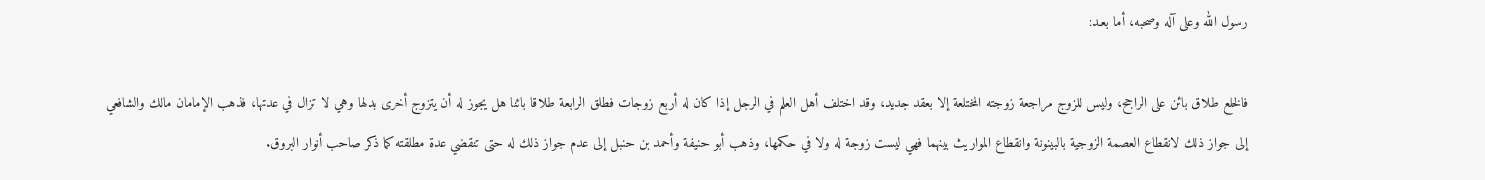رسول الله وعلى آله وصحبه، أما بعـد:

فالخلع طلاق بائن على الراجح، وليس للزوج مراجعة زوجته المختلعة إلا بعقد جديد، وقد اختلف أهل العلم في الرجل إذا كان له أربع زوجات فطلق الرابعة طلاقا بائنا هل يجوز له أن يتزوج أخرى بدلها وهي لا تزال في عدتها، فذهب الإمامان مالك والشافعي إلى جواز ذلك لانقطاع العصمة الزوجية بالبينونة وانقطاع المواريث بينهما فهي ليست زوجة له ولا في حكمها، وذهب أبو حنيفة وأحمد بن حنبل إلى عدم جواز ذلك له حتى تنقضي عدة مطلقته كما ذكر صاحب أنوار البروق.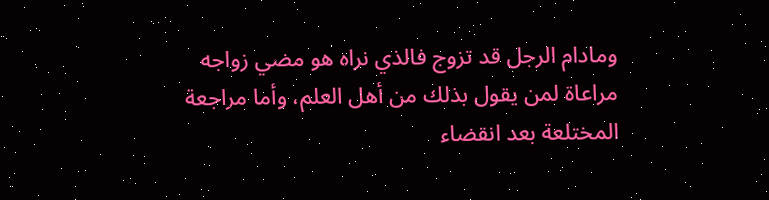ومادام الرجل قد تزوج فالذي نراه هو مضي زواجه مراعاة لمن يقول بذلك من أهل العلم، وأما مراجعة المختلعة بعد انقضاء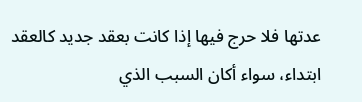عدتها فلا حرج فيها إذا كانت بعقد جديد كالعقد ابتداء، سواء أكان السبب الذي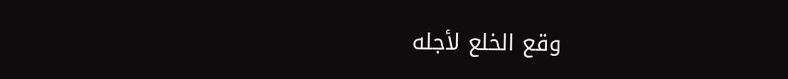وقع الخلع لأجله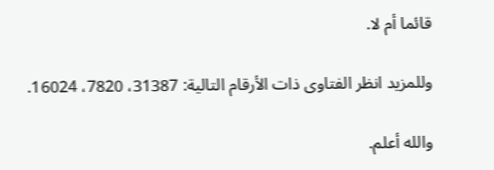قائما أم لا.

وللمزيد انظر الفتاوى ذات الأرقام التالية: 31387، 7820، 16024.

والله أعلم.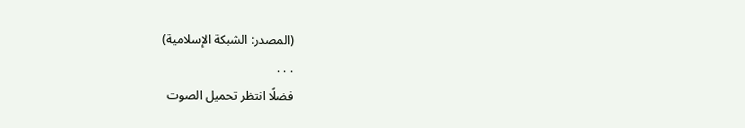(المصدر: الشبكة الإسلامية)
. . .
فضلًا انتظر تحميل الصوت